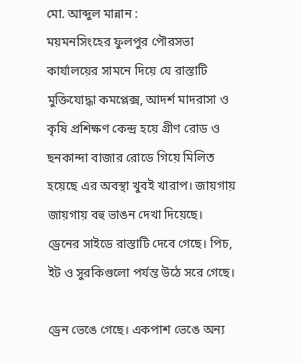মো. আব্দুল মান্নান :
ময়মনসিংহের ফুলপুর পৌরসভা কার্যালয়ের সামনে দিয়ে যে রাস্তাটি মুক্তিযোদ্ধা কমপ্লেক্স, আদর্শ মাদরাসা ও কৃষি প্রশিক্ষণ কেন্দ্র হয়ে গ্রীণ রোড ও ছনকান্দা বাজার রোডে গিয়ে মিলিত হয়েছে এর অবস্থা খুবই খারাপ। জায়গায় জায়গায় বহু ভাঙন দেখা দিয়েছে। ড্রেনের সাইডে রাস্তাটি দেবে গেছে। পিচ, ইট ও সুরকিগুলো পর্যন্ত উঠে সরে গেছে।

ড্রেন ভেঙে গেছে। একপাশ ভেঙে অন্য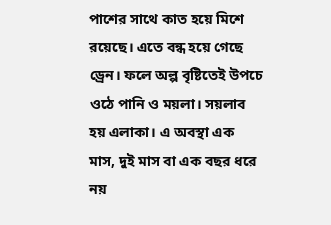পাশের সাথে কাত হয়ে মিশে রয়েছে। এতে বন্ধ হয়ে গেছে ড্রেন। ফলে অল্প বৃষ্টিতেই উপচে ওঠে পানি ও ময়লা। সয়লাব হয় এলাকা। এ অবস্থা এক মাস, দুই মাস বা এক বছর ধরে নয়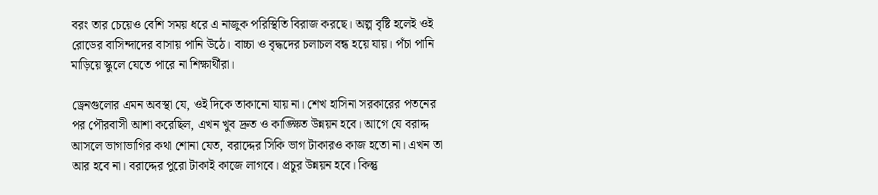বরং তার চেয়েও বেশি সময় ধরে এ নাজুক পরিস্থিতি বিরাজ করছে। অল্প বৃষ্টি হলেই ওই রোডের বাসিন্দাদের বাসায় পানি উঠে। বাচ্চা ও বৃদ্ধদের চলাচল বন্ধ হয়ে যায়। পঁচা পানি মাড়িয়ে স্কুলে যেতে পারে না শিক্ষার্থীরা।

ড্রেনগুলোর এমন অবস্থা যে, ওই দিকে তাকানো যায় না। শেখ হাসিনা সরকারের পতনের পর পৌরবাসী আশা করেছিল, এখন খুব দ্রুত ও কাঙ্ক্ষিত উন্নয়ন হবে। আগে যে বরাদ্দ আসলে ভাগাভাগির কথা শোনা যেত, বরাদ্দের সিকি ভাগ টাকারও কাজ হতো না। এখন তা আর হবে না। বরাদ্দের পুরো টাকাই কাজে লাগবে। প্রচুর উন্নয়ন হবে। কিন্তু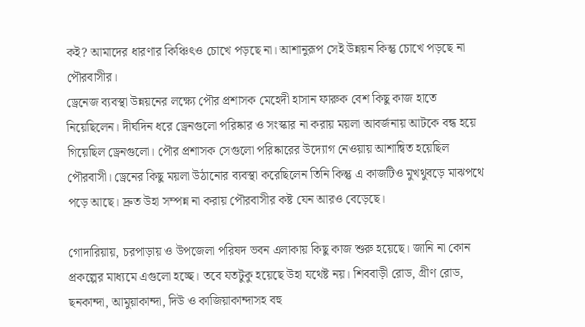কই? আমাদের ধারণার কিঞ্চিৎও চোখে পড়ছে না। আশানুরূপ সেই উন্নয়ন কিন্তু চোখে পড়ছে না পৌরবাসীর।
ড্রেনেজ ব্যবস্থা উন্নয়নের লক্ষ্যে পৌর প্রশাসক মেহেদী হাসান ফারুক বেশ কিছু কাজ হাতে নিয়েছিলেন। দীর্ঘদিন ধরে ড্রেনগুলো পরিষ্কার ও সংস্কার না করায় ময়লা আবর্জনায় আটকে বন্ধ হয়ে গিয়েছিল ড্রেনগুলো। পৌর প্রশাসক সেগুলো পরিষ্কারের উদ্যোগ নেওয়ায় আশান্বিত হয়েছিল পৌরবাসী। ড্রেনের কিছু ময়লা উঠানোর ব্যবস্থা করেছিলেন তিনি কিন্তু এ কাজটিও মুখথুবড়ে মাঝপথে পড়ে আছে। দ্রুত উহা সম্পন্ন না করায় পৌরবাসীর কষ্ট যেন আরও বেড়েছে।

গোদারিয়ায়, চরপাড়ায় ও উপজেলা পরিষদ ভবন এলাকায় কিছু কাজ শুরু হয়েছে। জানি না কোন প্রকল্পের মাধ্যমে এগুলো হচ্ছে। তবে যতটুকু হয়েছে উহা যথেষ্ট নয়। শিববাড়ী রোড, গ্রীণ রোড, ছনকান্দা, আমুয়াকান্দা, দিউ ও কাজিয়াকান্দাসহ বহু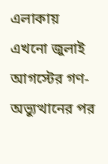এলাকায় এখনো জুলাই আগস্টের গণ-অভ্যুত্থানের পর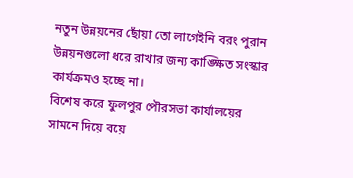নতুন উন্নয়নের ছোঁয়া তো লাগেইনি বরং পুরান উন্নয়নগুলো ধরে রাখার জন্য কাঙ্ক্ষিত সংস্কার কার্যক্রমও হচ্ছে না।
বিশেষ করে ফুলপুর পৌরসভা কার্যালয়ের সামনে দিয়ে বয়ে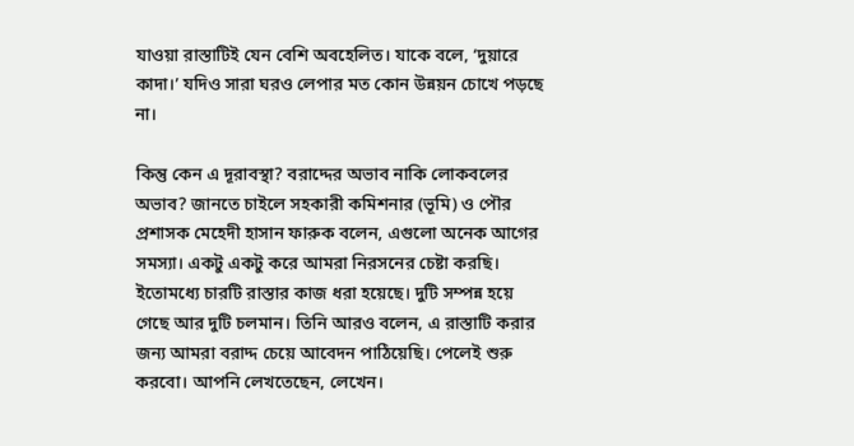যাওয়া রাস্তাটিই যেন বেশি অবহেলিত। যাকে বলে, ‘দুয়ারে কাদা।’ যদিও সারা ঘরও লেপার মত কোন উন্নয়ন চোখে পড়ছে না।

কিন্তু কেন এ দূরাবস্থা? বরাদ্দের অভাব নাকি লোকবলের অভাব? জানতে চাইলে সহকারী কমিশনার (ভূমি) ও পৌর প্রশাসক মেহেদী হাসান ফারুক বলেন, এগুলো অনেক আগের সমস্যা। একটু একটু করে আমরা নিরসনের চেষ্টা করছি। ইতোমধ্যে চারটি রাস্তার কাজ ধরা হয়েছে। দুটি সম্পন্ন হয়ে গেছে আর দুটি চলমান। তিনি আরও বলেন, এ রাস্তাটি করার জন্য আমরা বরাদ্দ চেয়ে আবেদন পাঠিয়েছি। পেলেই শুরু করবো। আপনি লেখতেছেন, লেখেন।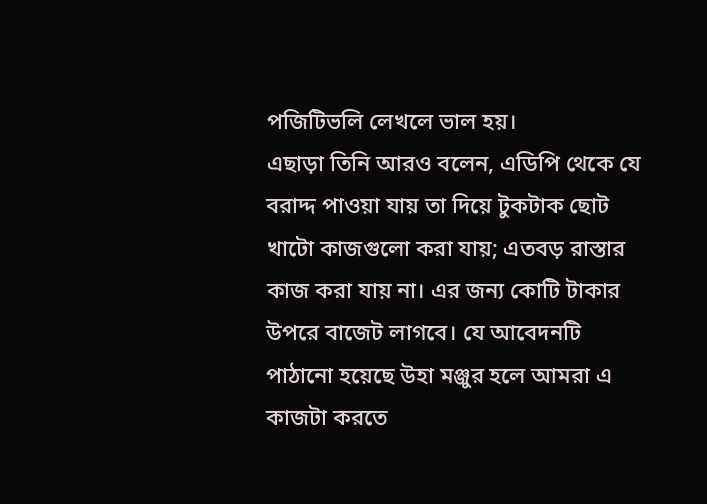পজিটিভলি লেখলে ভাল হয়।
এছাড়া তিনি আরও বলেন, এডিপি থেকে যে বরাদ্দ পাওয়া যায় তা দিয়ে টুকটাক ছোট খাটো কাজগুলো করা যায়; এতবড় রাস্তার কাজ করা যায় না। এর জন্য কোটি টাকার উপরে বাজেট লাগবে। যে আবেদনটি পাঠানো হয়েছে উহা মঞ্জুর হলে আমরা এ কাজটা করতে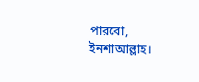পারবো, ইনশাআল্লাহ।